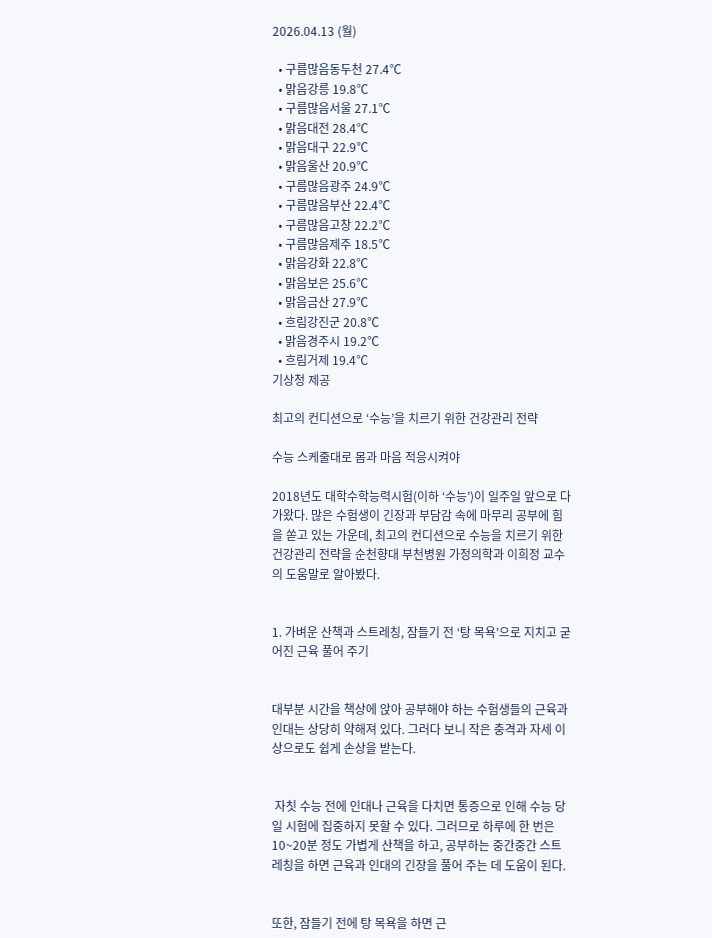2026.04.13 (월)

  • 구름많음동두천 27.4℃
  • 맑음강릉 19.8℃
  • 구름많음서울 27.1℃
  • 맑음대전 28.4℃
  • 맑음대구 22.9℃
  • 맑음울산 20.9℃
  • 구름많음광주 24.9℃
  • 구름많음부산 22.4℃
  • 구름많음고창 22.2℃
  • 구름많음제주 18.5℃
  • 맑음강화 22.8℃
  • 맑음보은 25.6℃
  • 맑음금산 27.9℃
  • 흐림강진군 20.8℃
  • 맑음경주시 19.2℃
  • 흐림거제 19.4℃
기상청 제공

최고의 컨디션으로 ‘수능’을 치르기 위한 건강관리 전략

수능 스케줄대로 몸과 마음 적응시켜야

2018년도 대학수학능력시험(이하 ‘수능’)이 일주일 앞으로 다가왔다. 많은 수험생이 긴장과 부담감 속에 마무리 공부에 힘을 쏟고 있는 가운데, 최고의 컨디션으로 수능을 치르기 위한 건강관리 전략을 순천향대 부천병원 가정의학과 이희정 교수의 도움말로 알아봤다.


1. 가벼운 산책과 스트레칭, 잠들기 전 ‘탕 목욕’으로 지치고 굳어진 근육 풀어 주기


대부분 시간을 책상에 앉아 공부해야 하는 수험생들의 근육과 인대는 상당히 약해져 있다. 그러다 보니 작은 충격과 자세 이상으로도 쉽게 손상을 받는다.


 자칫 수능 전에 인대나 근육을 다치면 통증으로 인해 수능 당일 시험에 집중하지 못할 수 있다. 그러므로 하루에 한 번은 10~20분 정도 가볍게 산책을 하고, 공부하는 중간중간 스트레칭을 하면 근육과 인대의 긴장을 풀어 주는 데 도움이 된다.


또한, 잠들기 전에 탕 목욕을 하면 근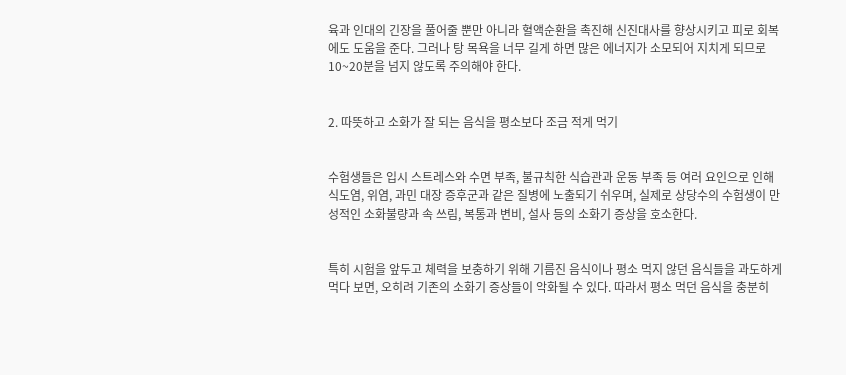육과 인대의 긴장을 풀어줄 뿐만 아니라 혈액순환을 촉진해 신진대사를 향상시키고 피로 회복에도 도움을 준다. 그러나 탕 목욕을 너무 길게 하면 많은 에너지가 소모되어 지치게 되므로 10~20분을 넘지 않도록 주의해야 한다.


2. 따뜻하고 소화가 잘 되는 음식을 평소보다 조금 적게 먹기


수험생들은 입시 스트레스와 수면 부족, 불규칙한 식습관과 운동 부족 등 여러 요인으로 인해 식도염, 위염, 과민 대장 증후군과 같은 질병에 노출되기 쉬우며, 실제로 상당수의 수험생이 만성적인 소화불량과 속 쓰림, 복통과 변비, 설사 등의 소화기 증상을 호소한다.


특히 시험을 앞두고 체력을 보충하기 위해 기름진 음식이나 평소 먹지 않던 음식들을 과도하게 먹다 보면, 오히려 기존의 소화기 증상들이 악화될 수 있다. 따라서 평소 먹던 음식을 충분히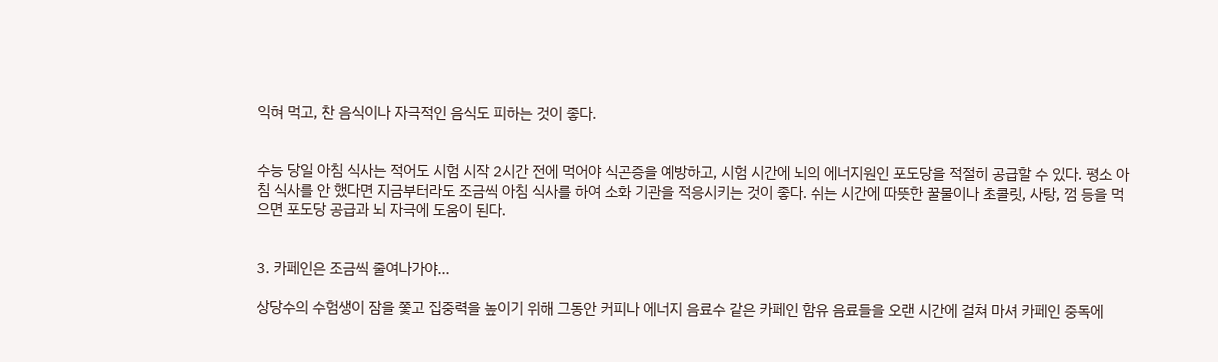익혀 먹고, 찬 음식이나 자극적인 음식도 피하는 것이 좋다.


수능 당일 아침 식사는 적어도 시험 시작 2시간 전에 먹어야 식곤증을 예방하고, 시험 시간에 뇌의 에너지원인 포도당을 적절히 공급할 수 있다. 평소 아침 식사를 안 했다면 지금부터라도 조금씩 아침 식사를 하여 소화 기관을 적응시키는 것이 좋다. 쉬는 시간에 따뜻한 꿀물이나 초콜릿, 사탕, 껌 등을 먹으면 포도당 공급과 뇌 자극에 도움이 된다.


3. 카페인은 조금씩 줄여나가야...

상당수의 수험생이 잠을 쫓고 집중력을 높이기 위해 그동안 커피나 에너지 음료수 같은 카페인 함유 음료들을 오랜 시간에 걸쳐 마셔 카페인 중독에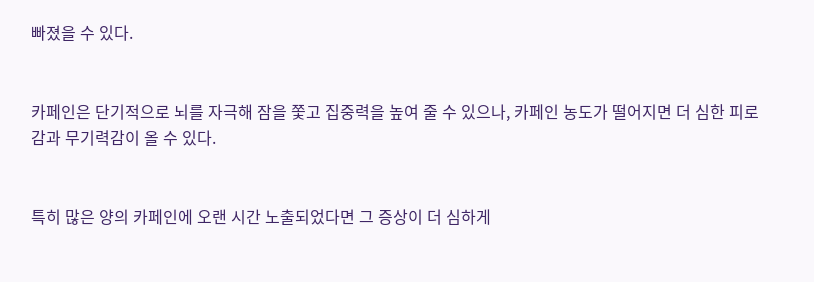빠졌을 수 있다.


카페인은 단기적으로 뇌를 자극해 잠을 쫓고 집중력을 높여 줄 수 있으나, 카페인 농도가 떨어지면 더 심한 피로감과 무기력감이 올 수 있다.


특히 많은 양의 카페인에 오랜 시간 노출되었다면 그 증상이 더 심하게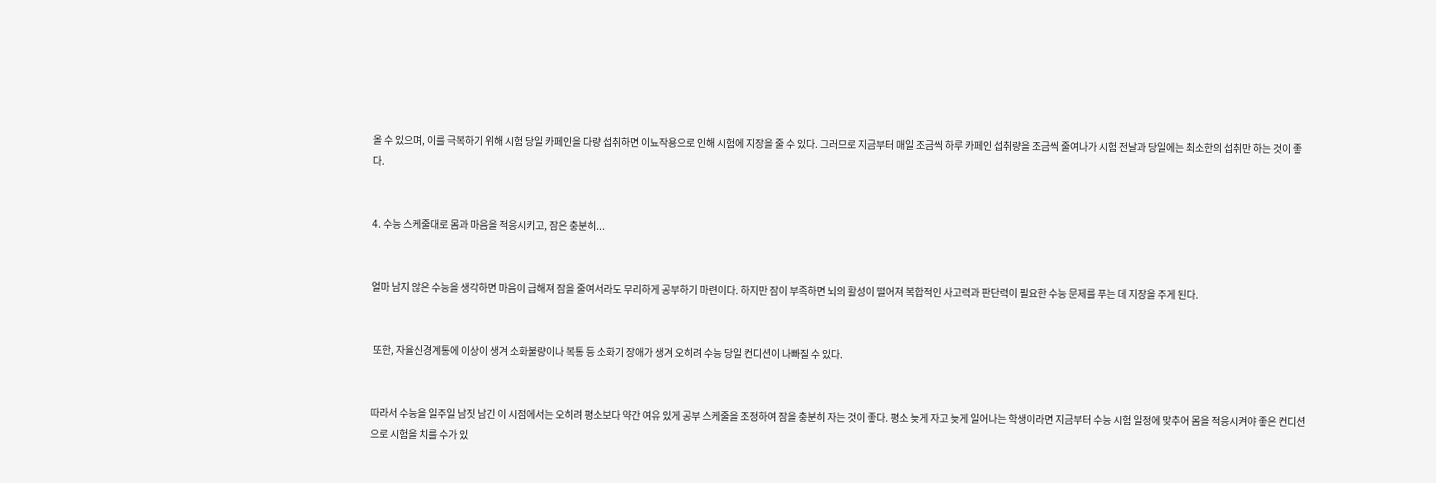올 수 있으며, 이를 극복하기 위해 시험 당일 카페인을 다량 섭취하면 이뇨작용으로 인해 시험에 지장을 줄 수 있다. 그러므로 지금부터 매일 조금씩 하루 카페인 섭취량을 조금씩 줄여나가 시험 전날과 당일에는 최소한의 섭취만 하는 것이 좋다.


4. 수능 스케줄대로 몸과 마음을 적응시키고, 잠은 충분히...


얼마 남지 않은 수능을 생각하면 마음이 급해져 잠을 줄여서라도 무리하게 공부하기 마련이다. 하지만 잠이 부족하면 뇌의 활성이 떨어져 복합적인 사고력과 판단력이 필요한 수능 문제를 푸는 데 지장을 주게 된다.


 또한, 자율신경계통에 이상이 생겨 소화불량이나 복통 등 소화기 장애가 생겨 오히려 수능 당일 컨디션이 나빠질 수 있다.


따라서 수능을 일주일 남짓 남긴 이 시점에서는 오히려 평소보다 약간 여유 있게 공부 스케줄을 조정하여 잠을 충분히 자는 것이 좋다. 평소 늦게 자고 늦게 일어나는 학생이라면 지금부터 수능 시험 일정에 맞추어 몸을 적응시켜야 좋은 컨디션으로 시험을 치를 수가 있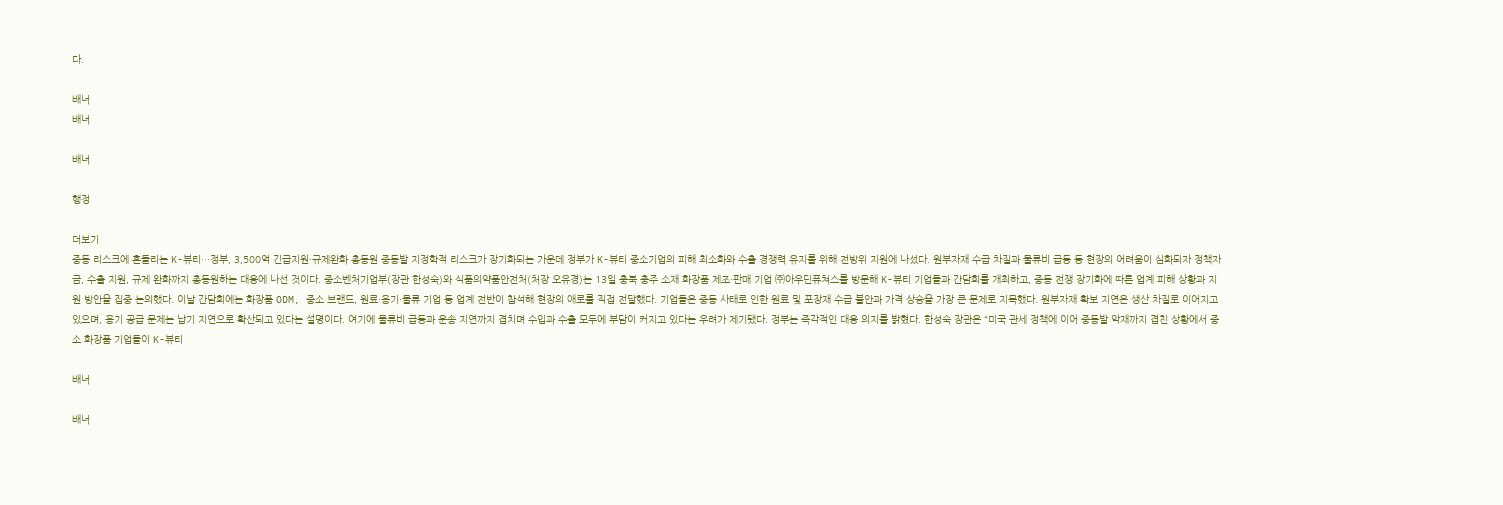다.

배너
배너

배너

행정

더보기
중동 리스크에 흔들리는 K-뷰티…정부, 3,500억 긴급지원·규제완화 총동원 중동발 지정학적 리스크가 장기화되는 가운데 정부가 K-뷰티 중소기업의 피해 최소화와 수출 경쟁력 유지를 위해 전방위 지원에 나섰다. 원부자재 수급 차질과 물류비 급등 등 현장의 어려움이 심화되자 정책자금, 수출 지원, 규제 완화까지 총동원하는 대응에 나선 것이다. 중소벤처기업부(장관 한성숙)와 식품의약품안전처(처장 오유경)는 13일 충북 충주 소재 화장품 제조·판매 기업 ㈜아우딘퓨쳐스를 방문해 K-뷰티 기업들과 간담회를 개최하고, 중동 전쟁 장기화에 따른 업계 피해 상황과 지원 방안을 집중 논의했다. 이날 간담회에는 화장품 ODM, 중소 브랜드, 원료·용기·물류 기업 등 업계 전반이 참석해 현장의 애로를 직접 전달했다. 기업들은 중동 사태로 인한 원료 및 포장재 수급 불안과 가격 상승을 가장 큰 문제로 지목했다. 원부자재 확보 지연은 생산 차질로 이어지고 있으며, 용기 공급 문제는 납기 지연으로 확산되고 있다는 설명이다. 여기에 물류비 급등과 운송 지연까지 겹치며 수입과 수출 모두에 부담이 커지고 있다는 우려가 제기됐다. 정부는 즉각적인 대응 의지를 밝혔다. 한성숙 장관은 “미국 관세 정책에 이어 중동발 악재까지 겹친 상황에서 중소 화장품 기업들이 K-뷰티

배너

배너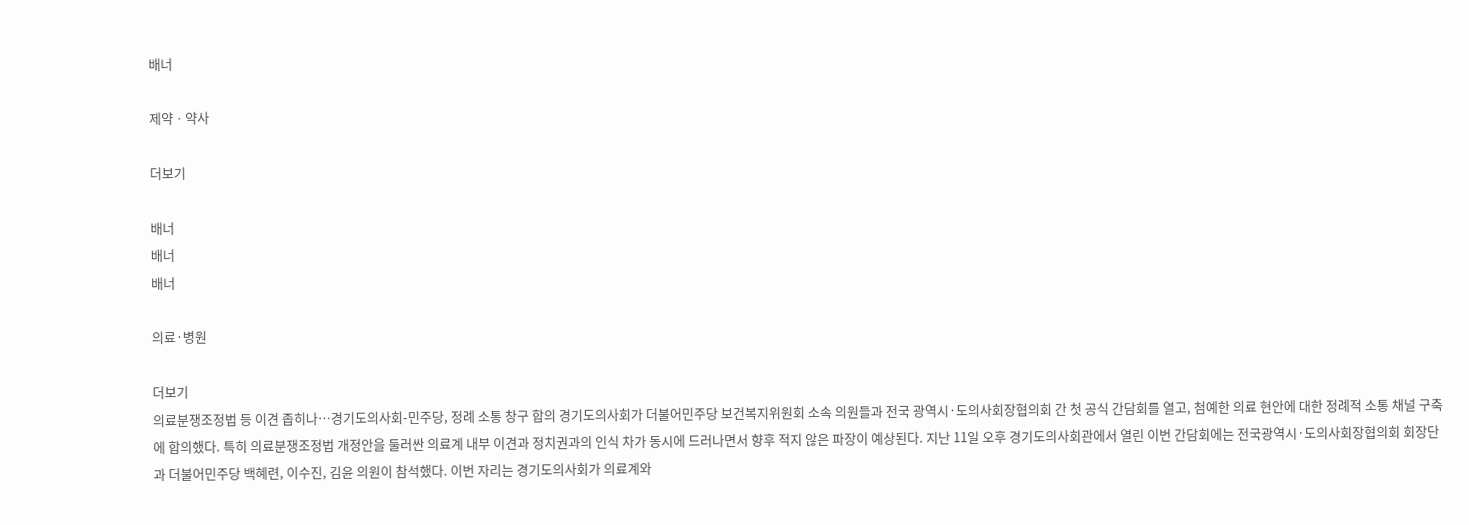배너

제약ㆍ약사

더보기

배너
배너
배너

의료·병원

더보기
의료분쟁조정법 등 이견 좁히나…경기도의사회-민주당, 정례 소통 창구 합의 경기도의사회가 더불어민주당 보건복지위원회 소속 의원들과 전국 광역시·도의사회장협의회 간 첫 공식 간담회를 열고, 첨예한 의료 현안에 대한 정례적 소통 채널 구축에 합의했다. 특히 의료분쟁조정법 개정안을 둘러싼 의료계 내부 이견과 정치권과의 인식 차가 동시에 드러나면서 향후 적지 않은 파장이 예상된다. 지난 11일 오후 경기도의사회관에서 열린 이번 간담회에는 전국광역시·도의사회장협의회 회장단과 더불어민주당 백혜련, 이수진, 김윤 의원이 참석했다. 이번 자리는 경기도의사회가 의료계와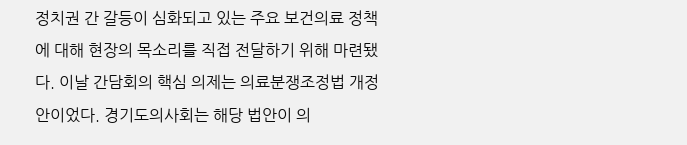정치권 간 갈등이 심화되고 있는 주요 보건의료 정책에 대해 현장의 목소리를 직접 전달하기 위해 마련됐다. 이날 간담회의 핵심 의제는 의료분쟁조정법 개정안이었다. 경기도의사회는 해당 법안이 의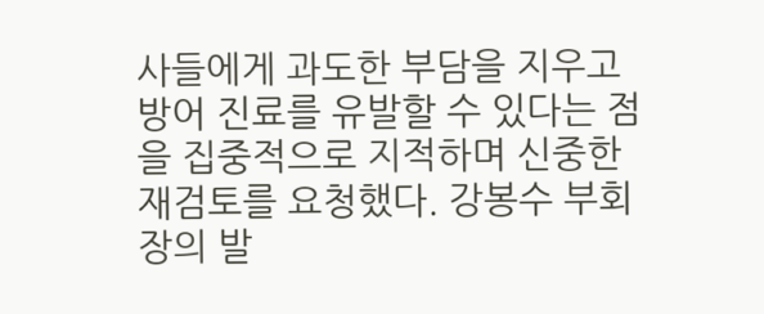사들에게 과도한 부담을 지우고 방어 진료를 유발할 수 있다는 점을 집중적으로 지적하며 신중한 재검토를 요청했다. 강봉수 부회장의 발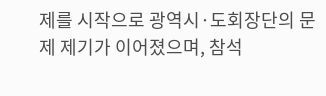제를 시작으로 광역시·도회장단의 문제 제기가 이어졌으며, 참석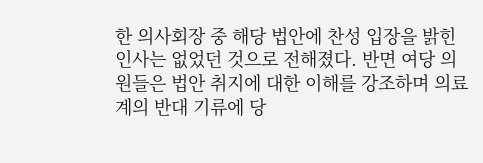한 의사회장 중 해당 법안에 찬성 입장을 밝힌 인사는 없었던 것으로 전해졌다. 반면 여당 의원들은 법안 취지에 대한 이해를 강조하며 의료계의 반대 기류에 당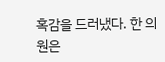혹감을 드러냈다. 한 의원은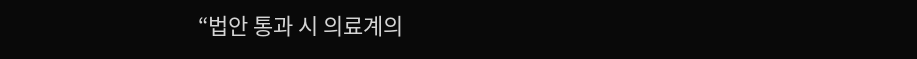“법안 통과 시 의료계의